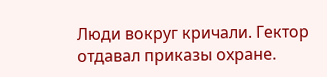Люди вокруг кричали. Гектор отдавал приказы охране.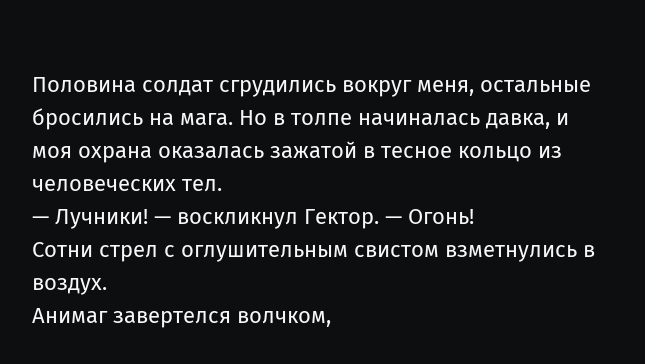Половина солдат сгрудились вокруг меня, остальные бросились на мага. Но в толпе начиналась давка, и моя охрана оказалась зажатой в тесное кольцо из человеческих тел.
— Лучники! — воскликнул Гектор. — Огонь!
Сотни стрел с оглушительным свистом взметнулись в воздух.
Анимаг завертелся волчком,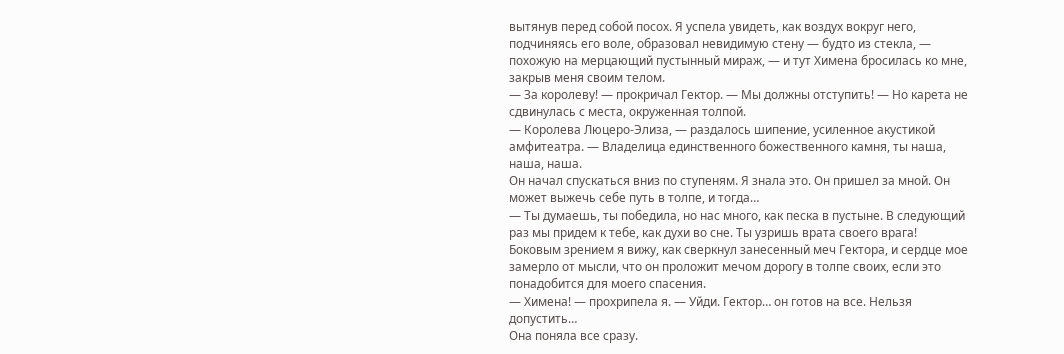вытянув перед собой посох. Я успела увидеть, как воздух вокруг него, подчиняясь его воле, образовал невидимую стену — будто из стекла, — похожую на мерцающий пустынный мираж, — и тут Химена бросилась ко мне, закрыв меня своим телом.
— За королеву! — прокричал Гектор. — Мы должны отступить! — Но карета не сдвинулась с места, окруженная толпой.
— Королева Люцеро-Элиза, — раздалось шипение, усиленное акустикой амфитеатра. — Владелица единственного божественного камня, ты наша, наша, наша.
Он начал спускаться вниз по ступеням. Я знала это. Он пришел за мной. Он может выжечь себе путь в толпе, и тогда…
— Ты думаешь, ты победила, но нас много, как песка в пустыне. В следующий раз мы придем к тебе, как духи во сне. Ты узришь врата своего врага!
Боковым зрением я вижу, как сверкнул занесенный меч Гектора, и сердце мое замерло от мысли, что он проложит мечом дорогу в толпе своих, если это понадобится для моего спасения.
— Химена! — прохрипела я. — Уйди. Гектор… он готов на все. Нельзя допустить…
Она поняла все сразу.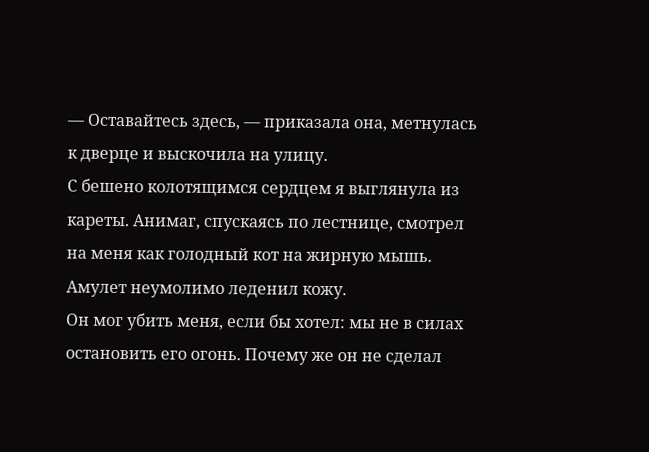— Оставайтесь здесь, — приказала она, метнулась к дверце и выскочила на улицу.
С бешено колотящимся сердцем я выглянула из кареты. Анимаг, спускаясь по лестнице, смотрел на меня как голодный кот на жирную мышь. Амулет неумолимо леденил кожу.
Он мог убить меня, если бы хотел: мы не в силах остановить его огонь. Почему же он не сделал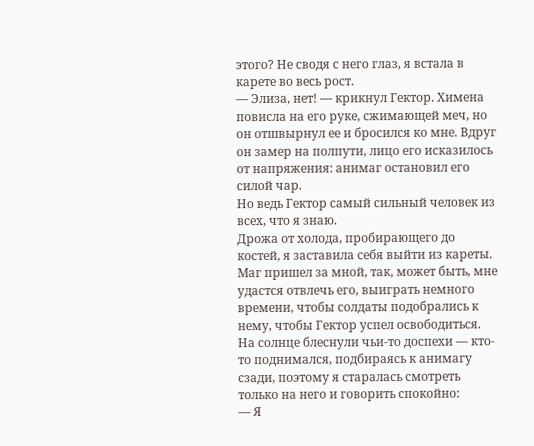этого? Не сводя с него глаз, я встала в карете во весь рост.
— Элиза, нет! — крикнул Гектор. Химена повисла на его руке, сжимающей меч, но он отшвырнул ее и бросился ко мне. Вдруг он замер на полпути, лицо его исказилось от напряжения: анимаг остановил его силой чар.
Но ведь Гектор самый сильный человек из всех, что я знаю.
Дрожа от холода, пробирающего до костей, я заставила себя выйти из кареты. Маг пришел за мной, так, может быть, мне удастся отвлечь его, выиграть немного времени, чтобы солдаты подобрались к нему, чтобы Гектор успел освободиться.
На солнце блеснули чьи-то доспехи — кто-то поднимался, подбираясь к анимагу сзади, поэтому я старалась смотреть только на него и говорить спокойно:
— Я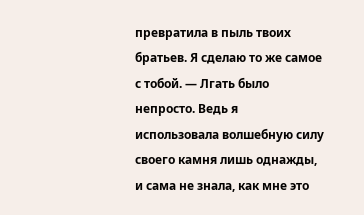превратила в пыль твоих братьев. Я сделаю то же самое с тобой. — Лгать было непросто. Ведь я использовала волшебную силу своего камня лишь однажды, и сама не знала, как мне это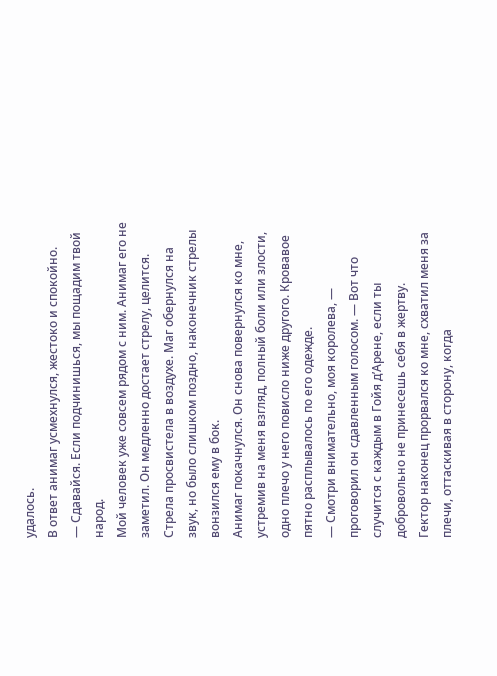удалось.
В ответ анимаг усмехнулся, жестоко и спокойно.
— Сдавайся. Если подчинишься, мы пощадим твой народ.
Мой человек уже совсем рядом с ним. Анимаг его не заметил. Он медленно достает стрелу, целится.
Стрела просвистела в воздухе. Маг обернулся на звук, но было слишком поздно, наконечник стрелы вонзился ему в бок.
Анимаг покачнулся. Он снова повернулся ко мне, устремив на меня взгляд, полный боли или злости, одно плечо у него повисло ниже другого. Кровавое пятно расплывалось по его одежде.
— Смотри внимательно, моя королева, — проговорил он сдавленным голосом. — Вот что случится с каждым в Гойя д’Арене, если ты добровольно не принесешь себя в жертву.
Гектор наконец прорвался ко мне, схватил меня за плечи, оттаскивая в сторону, когда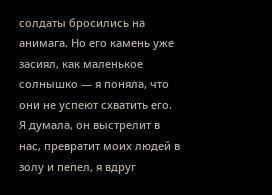солдаты бросились на анимага. Но его камень уже засиял, как маленькое солнышко — я поняла, что они не успеют схватить его. Я думала, он выстрелит в нас, превратит моих людей в золу и пепел, я вдруг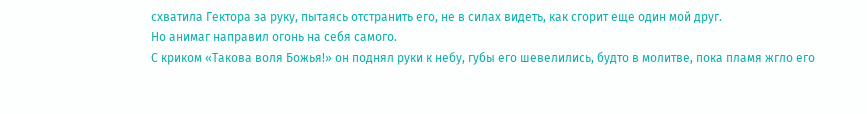схватила Гектора за руку, пытаясь отстранить его, не в силах видеть, как сгорит еще один мой друг.
Но анимаг направил огонь на себя самого.
С криком «Такова воля Божья!» он поднял руки к небу, губы его шевелились, будто в молитве, пока пламя жгло его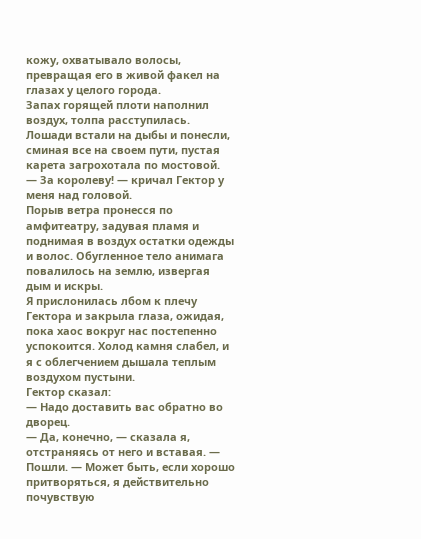кожу, охватывало волосы, превращая его в живой факел на глазах у целого города.
Запах горящей плоти наполнил воздух, толпа расступилась. Лошади встали на дыбы и понесли, сминая все на своем пути, пустая карета загрохотала по мостовой.
— За королеву! — кричал Гектор у меня над головой.
Порыв ветра пронесся по амфитеатру, задувая пламя и поднимая в воздух остатки одежды и волос. Обугленное тело анимага повалилось на землю, извергая дым и искры.
Я прислонилась лбом к плечу Гектора и закрыла глаза, ожидая, пока хаос вокруг нас постепенно успокоится. Холод камня слабел, и я с облегчением дышала теплым воздухом пустыни.
Гектор сказал:
— Надо доставить вас обратно во дворец.
— Да, конечно, — сказала я, отстраняясь от него и вставая. — Пошли. — Может быть, если хорошо притворяться, я действительно почувствую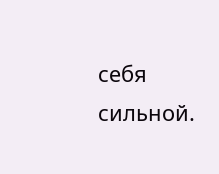себя сильной.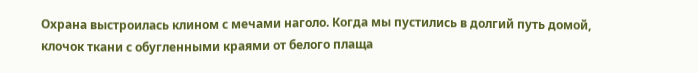Охрана выстроилась клином с мечами наголо. Когда мы пустились в долгий путь домой, клочок ткани с обугленными краями от белого плаща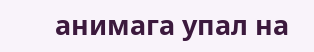анимага упал на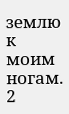землю к моим ногам.
2